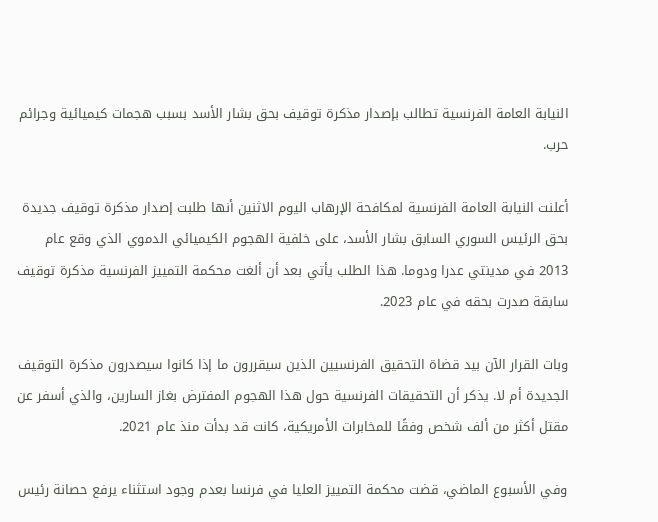النيابة العامة الفرنسية تطالب بإصدار مذكرة توقيف بحق بشار الأسد بسبب هجمات كيميائية وجرائم حرب.

أعلنت النيابة العامة الفرنسية لمكافحة الإرهاب اليوم الاثنين أنها طلبت إصدار مذكرة توقيف جديدة بحق الرئيس السوري السابق بشار الأسد، على خلفية الهجوم الكيميائي الدموي الذي وقع عام 2013 في مدينتي عدرا ودوما. هذا الطلب يأتي بعد أن ألغت محكمة التمييز الفرنسية مذكرة توقيف سابقة صدرت بحقه في عام 2023.

وبات القرار الآن بيد قضاة التحقيق الفرنسيين الذين سيقررون ما إذا كانوا سيصدرون مذكرة التوقيف الجديدة أم لا. يذكر أن التحقيقات الفرنسية حول هذا الهجوم المفترض بغاز السارين، والذي أسفر عن مقتل أكثر من ألف شخص وفقًا للمخابرات الأمريكية، كانت قد بدأت منذ عام 2021.

وفي الأسبوع الماضي، قضت محكمة التمييز العليا في فرنسا بعدم وجود استثناء يرفع حصانة رئيس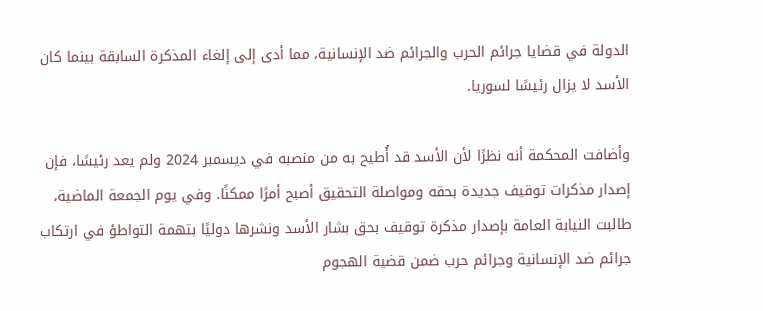الدولة في قضايا جرائم الحرب والجرائم ضد الإنسانية، مما أدى إلى إلغاء المذكرة السابقة بينما كان الأسد لا يزال رئيسًا لسوريا.

وأضافت المحكمة أنه نظرًا لأن الأسد قد أُطيح به من منصبه في ديسمبر 2024 ولم يعد رئيسًا، فإن إصدار مذكرات توقيف جديدة بحقه ومواصلة التحقيق أصبح أمرًا ممكنًا. وفي يوم الجمعة الماضية، طالبت النيابة العامة بإصدار مذكرة توقيف بحق بشار الأسد ونشرها دوليًا بتهمة التواطؤ في ارتكاب جرائم ضد الإنسانية وجرائم حرب ضمن قضية الهجوم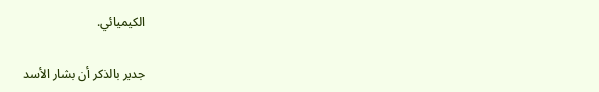الكيميائي.

جدير بالذكر أن بشار الأسد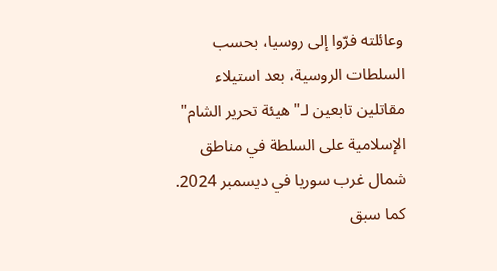وعائلته فرّوا إلى روسيا، بحسب السلطات الروسية، بعد استيلاء مقاتلين تابعين لـ"هيئة تحرير الشام" الإسلامية على السلطة في مناطق شمال غرب سوريا في ديسمبر 2024. كما سبق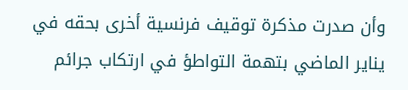وأن صدرت مذكرة توقيف فرنسية أخرى بحقه في يناير الماضي بتهمة التواطؤ في ارتكاب جرائم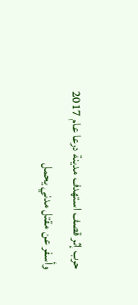حرب إثر قصف استهدف مدينة درعا عام 2017 وأسفر عن مقتل مدني يحمل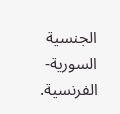الجنسية السورية-الفرنسية.